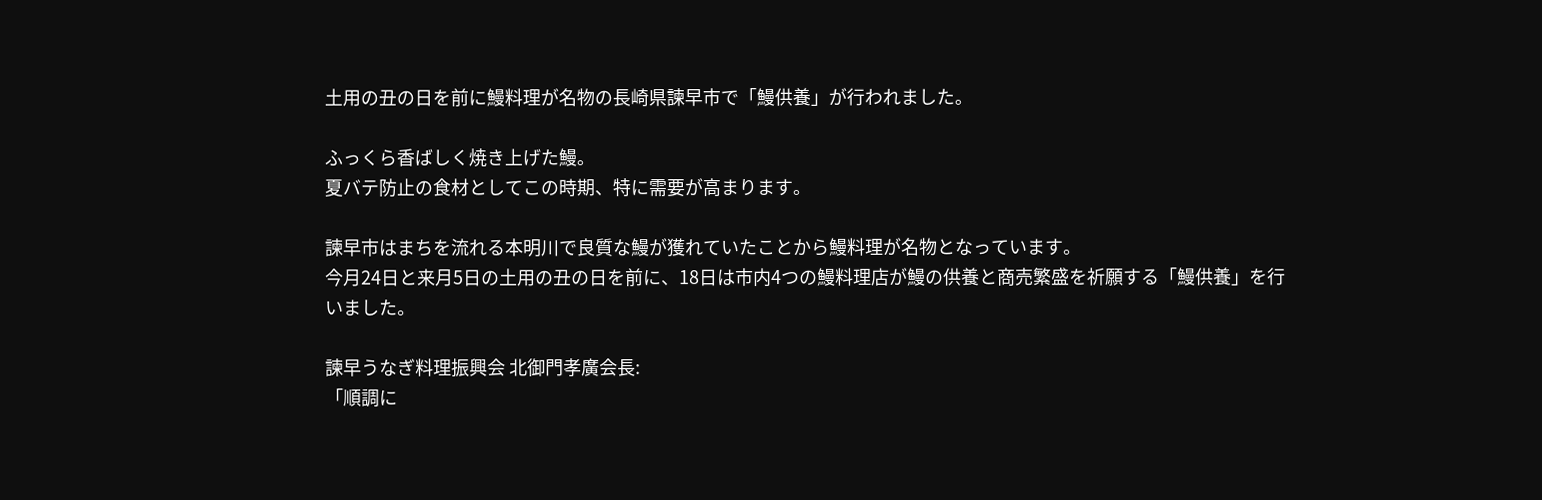土用の丑の日を前に鰻料理が名物の長崎県諫早市で「鰻供養」が行われました。

ふっくら香ばしく焼き上げた鰻。
夏バテ防止の食材としてこの時期、特に需要が高まります。

諫早市はまちを流れる本明川で良質な鰻が獲れていたことから鰻料理が名物となっています。
今月24日と来月5日の土用の丑の日を前に、18日は市内4つの鰻料理店が鰻の供養と商売繁盛を祈願する「鰻供養」を行いました。

諫早うなぎ料理振興会 北御門孝廣会長:
「順調に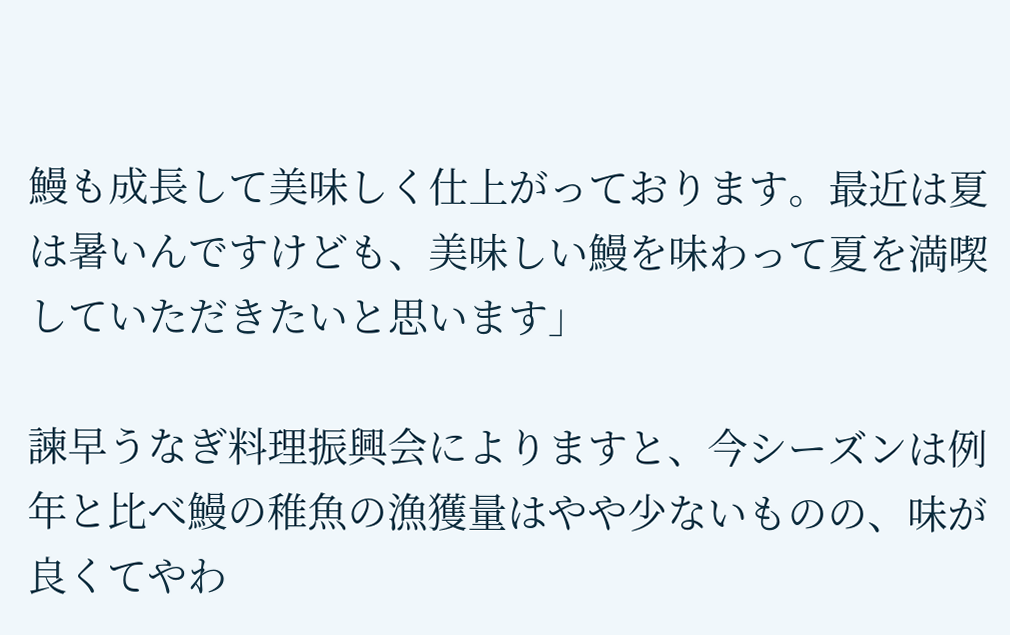鰻も成長して美味しく仕上がっております。最近は夏は暑いんですけども、美味しい鰻を味わって夏を満喫していただきたいと思います」

諫早うなぎ料理振興会によりますと、今シーズンは例年と比べ鰻の稚魚の漁獲量はやや少ないものの、味が良くてやわ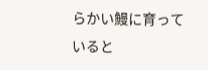らかい鰻に育っていると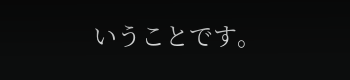いうことです。